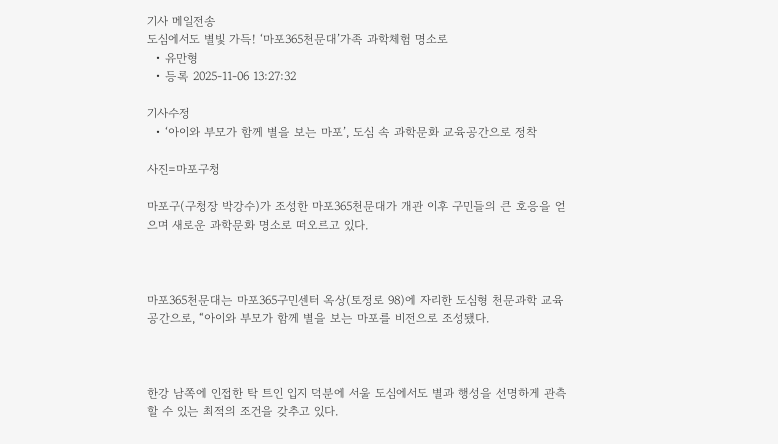기사 메일전송
도심에서도 별빛 가득! ‘마포365천문대’가족 과학체험 명소로
  • 유만형
  • 등록 2025-11-06 13:27:32

기사수정
  • ‘아이와 부모가 함께 별을 보는 마포’, 도심 속 과학문화 교육공간으로 정착

사진=마포구청

마포구(구청장 박강수)가 조성한 마포365천문대가 개관 이후 구민들의 큰 호응을 얻으며 새로운 과학문화 명소로 떠오르고 있다.



마포365천문대는 마포365구민센터 옥상(토정로 98)에 자리한 도심형 천문과학 교육공간으로, “아이와 부모가 함께 별을 보는 마포를 비전으로 조성됐다.



한강 남쪽에 인접한 탁 트인 입지 덕분에 서울 도심에서도 별과 행성을 선명하게 관측할 수 있는 최적의 조건을 갖추고 있다.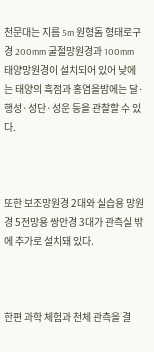천문대는 지름 5m 원형돔 형태로구경 200mm 굴절망원경과 100mm 태양망원경이 설치되어 있어 낮에는 태양의 흑점과 홍염을밤에는 달·행성·성단·성운 등을 관찰할 수 있다.



또한 보조망원경 2대와 실습용 망원경 5전망용 쌍안경 3대가 관측실 밖에 추가로 설치돼 있다.



한편 과학 체험과 천체 관측을 결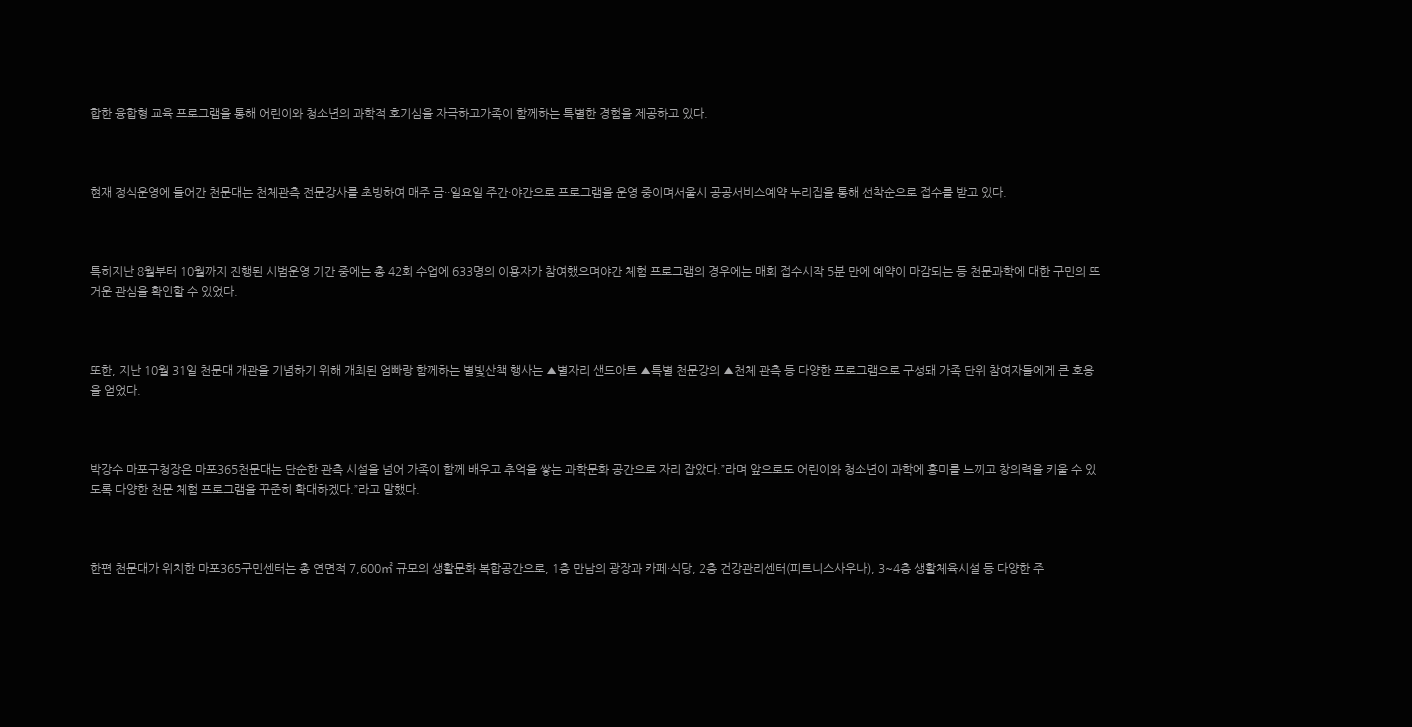합한 융합형 교육 프로그램을 통해 어린이와 청소년의 과학적 호기심을 자극하고가족이 함께하는 특별한 경험을 제공하고 있다.



현재 정식운영에 들어간 천문대는 천체관측 전문강사를 초빙하여 매주 금··일요일 주간·야간으로 프로그램을 운영 중이며서울시 공공서비스예약 누리집을 통해 선착순으로 접수를 받고 있다.



특히지난 8월부터 10월까지 진행된 시범운영 기간 중에는 총 42회 수업에 633명의 이용자가 참여했으며야간 체험 프로그램의 경우에는 매회 접수시작 5분 만에 예약이 마감되는 등 천문과학에 대한 구민의 뜨거운 관심을 확인할 수 있었다.



또한, 지난 10월 31일 천문대 개관을 기념하기 위해 개최된 엄빠랑 함께하는 별빛산책 행사는 ▲별자리 샌드아트 ▲특별 천문강의 ▲천체 관측 등 다양한 프로그램으로 구성돼 가족 단위 참여자들에게 큰 호응을 얻었다.



박강수 마포구청장은 마포365천문대는 단순한 관측 시설을 넘어 가족이 함께 배우고 추억을 쌓는 과학문화 공간으로 자리 잡았다.”라며 앞으로도 어린이와 청소년이 과학에 흥미를 느끼고 창의력을 키울 수 있도록 다양한 천문 체험 프로그램을 꾸준히 확대하겠다.”라고 말했다.



한편 천문대가 위치한 마포365구민센터는 총 연면적 7,600㎡ 규모의 생활문화 복합공간으로, 1층 만남의 광장과 카페·식당, 2층 건강관리센터(피트니스사우나), 3~4층 생활체육시설 등 다양한 주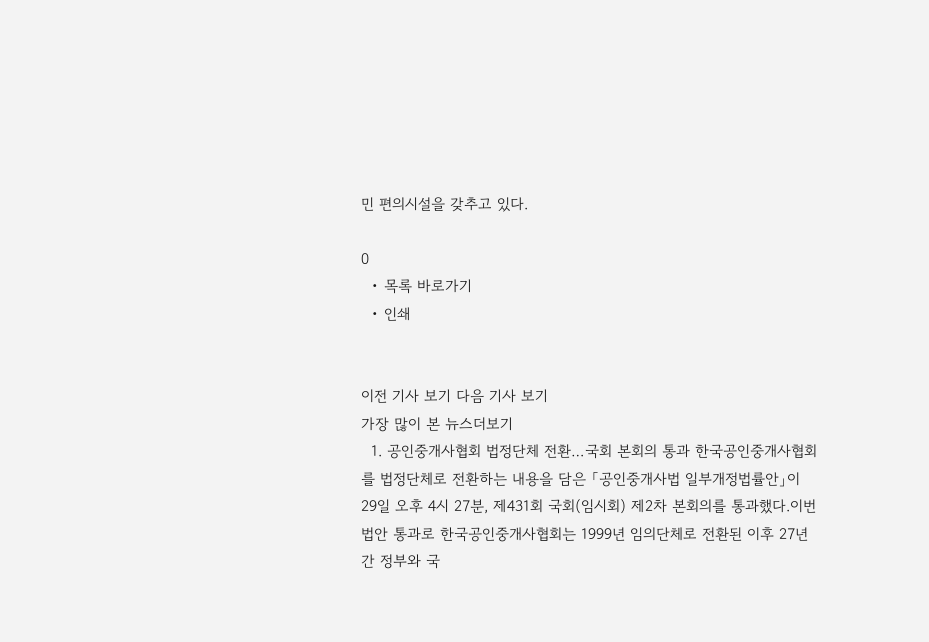민 편의시설을 갖추고 있다.

0
  • 목록 바로가기
  • 인쇄


이전 기사 보기 다음 기사 보기
가장 많이 본 뉴스더보기
  1. 공인중개사협회 법정단체 전환…국회 본회의 통과 한국공인중개사협회를 법정단체로 전환하는 내용을 담은 「공인중개사법 일부개정법률안」이 29일 오후 4시 27분, 제431회 국회(임시회) 제2차 본회의를 통과했다.이번 법안 통과로 한국공인중개사협회는 1999년 임의단체로 전환된 이후 27년간 정부와 국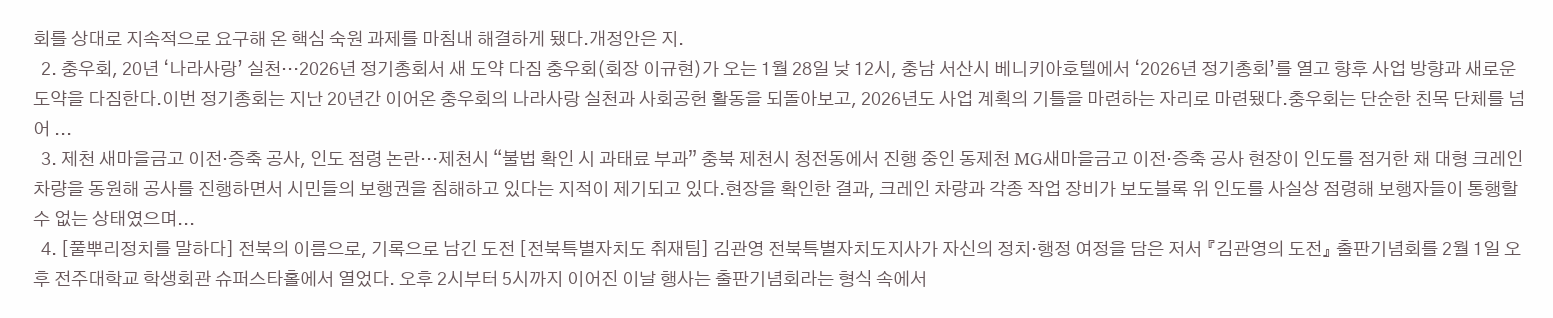회를 상대로 지속적으로 요구해 온 핵심 숙원 과제를 마침내 해결하게 됐다.개정안은 지.
  2. 충우회, 20년 ‘나라사랑’ 실천…2026년 정기총회서 새 도약 다짐 충우회(회장 이규현)가 오는 1월 28일 낮 12시, 충남 서산시 베니키아호텔에서 ‘2026년 정기총회’를 열고 향후 사업 방향과 새로운 도약을 다짐한다.이번 정기총회는 지난 20년간 이어온 충우회의 나라사랑 실천과 사회공헌 활동을 되돌아보고, 2026년도 사업 계획의 기틀을 마련하는 자리로 마련됐다.충우회는 단순한 친목 단체를 넘어 ...
  3. 제천 새마을금고 이전·증축 공사, 인도 점령 논란…제천시 “불법 확인 시 과태료 부과” 충북 제천시 청전동에서 진행 중인 동제천 MG새마을금고 이전·증축 공사 현장이 인도를 점거한 채 대형 크레인 차량을 동원해 공사를 진행하면서 시민들의 보행권을 침해하고 있다는 지적이 제기되고 있다.현장을 확인한 결과, 크레인 차량과 각종 작업 장비가 보도블록 위 인도를 사실상 점령해 보행자들이 통행할 수 없는 상태였으며...
  4. [풀뿌리정치를 말하다] 전북의 이름으로, 기록으로 남긴 도전 [전북특별자치도 취재팀] 김관영 전북특별자치도지사가 자신의 정치·행정 여정을 담은 저서 『김관영의 도전』 출판기념회를 2월 1일 오후 전주대학교 학생회관 슈퍼스타홀에서 열었다. 오후 2시부터 5시까지 이어진 이날 행사는 출판기념회라는 형식 속에서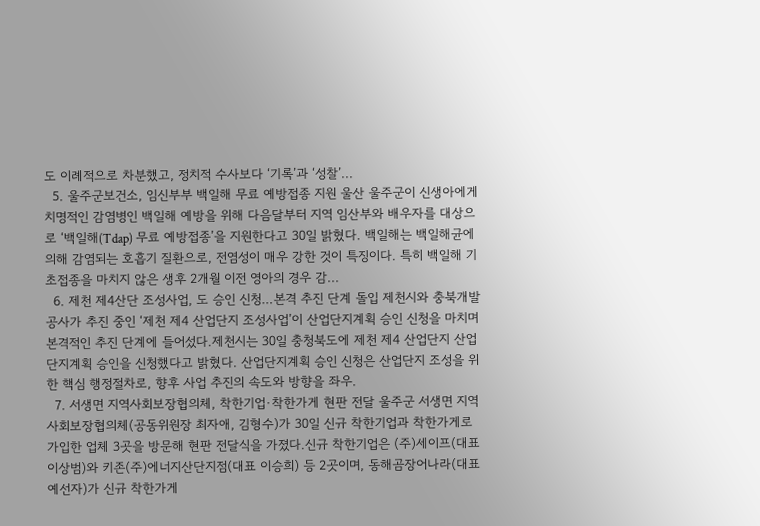도 이례적으로 차분했고, 정치적 수사보다 ‘기록’과 ‘성찰’...
  5. 울주군보건소, 임신부부 백일해 무료 예방접종 지원 울산 울주군이 신생아에게 치명적인 감염병인 백일해 예방을 위해 다음달부터 지역 임산부와 배우자를 대상으로 ‘백일해(Tdap) 무료 예방접종’을 지원한다고 30일 밝혔다. 백일해는 백일해균에 의해 감염되는 호흡기 질환으로, 전염성이 매우 강한 것이 특징이다. 특히 백일해 기초접종을 마치지 않은 생후 2개월 이전 영아의 경우 감...
  6. 제천 제4산단 조성사업, 도 승인 신청…본격 추진 단계 돌입 제천시와 충북개발공사가 추진 중인 ‘제천 제4 산업단지 조성사업’이 산업단지계획 승인 신청을 마치며 본격적인 추진 단계에 들어섰다.제천시는 30일 충청북도에 제천 제4 산업단지 산업단지계획 승인을 신청했다고 밝혔다. 산업단지계획 승인 신청은 산업단지 조성을 위한 핵심 행정절차로, 향후 사업 추진의 속도와 방향을 좌우.
  7. 서생면 지역사회보장협의체, 착한기업·착한가게 현판 전달 울주군 서생면 지역사회보장협의체(공동위원장 최자애, 김형수)가 30일 신규 착한기업과 착한가게로 가입한 업체 3곳을 방문해 현판 전달식을 가졌다.신규 착한기업은 (주)세이프(대표 이상범)와 키존(주)에너지산단지점(대표 이승희) 등 2곳이며, 동해곰장어나라(대표 예선자)가 신규 착한가게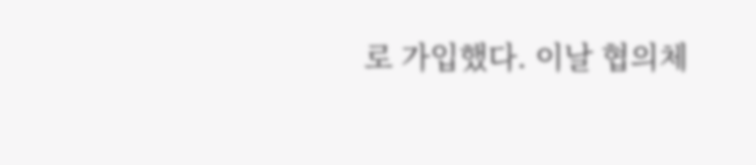로 가입했다. 이날 협의체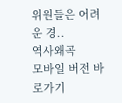위원들은 어려운 경..
역사왜곡
모바일 버전 바로가기